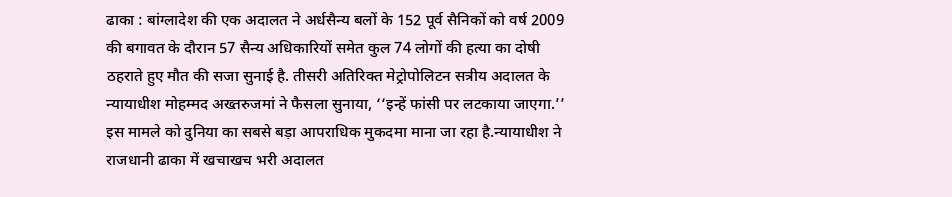ढाका : बांग्लादेश की एक अदालत ने अर्धसैन्य बलों के 152 पूर्व सैनिकों को वर्ष 2009 की बगावत के दौरान 57 सैन्य अधिकारियों समेत कुल 74 लोगों की हत्या का दोषी ठहराते हुए मौत की सजा सुनाई है. तीसरी अतिरिक्त मेट्रोपोलिटन सत्रीय अदालत के न्यायाधीश मोहम्मद अख्तरुजमां ने फैसला सुनाया, ‘‘इन्हें फांसी पर लटकाया जाएगा.’’
इस मामले को दुनिया का सबसे बड़ा आपराधिक मुकदमा माना जा रहा है.न्यायाधीश ने राजधानी ढाका में खचाखच भरी अदालत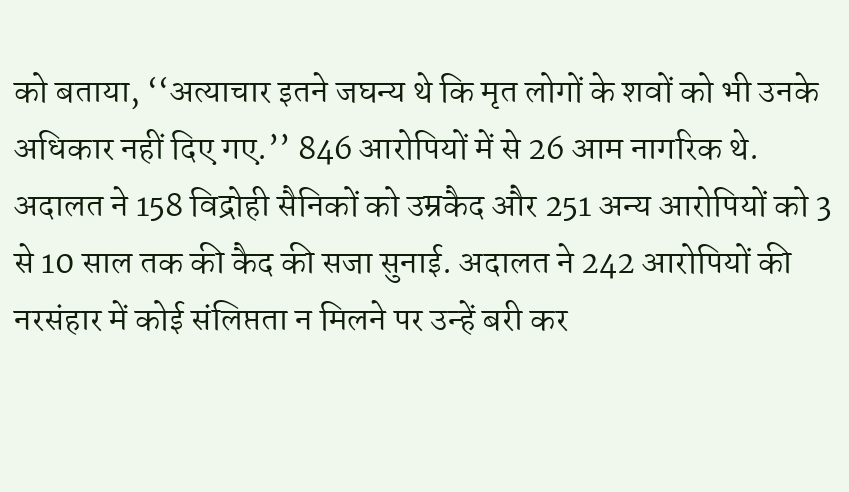को बताया, ‘‘अत्याचार इतने जघन्य थे कि मृत लोगों के शवों को भी उनके अधिकार नहीं दिए गए.’’ 846 आरोपियों में से 26 आम नागरिक थे. अदालत ने 158 विद्रोही सैनिकों को उम्रकैद और 251 अन्य आरोपियों को 3 से 10 साल तक की कैद की सजा सुनाई. अदालत ने 242 आरोपियों की नरसंहार में कोई संलिप्तता न मिलने पर उन्हें बरी कर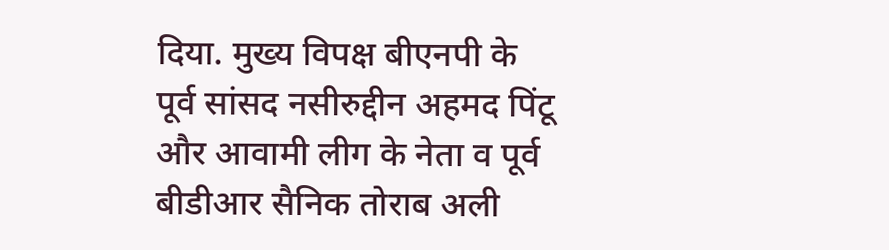दिया. मुख्य विपक्ष बीएनपी के पूर्व सांसद नसीरुद्दीन अहमद पिंटू और आवामी लीग के नेता व पूर्व बीडीआर सैनिक तोराब अली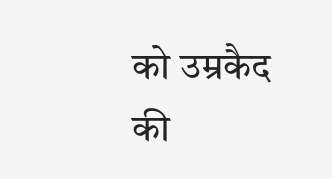को उम्रकैद की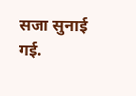सजा सुनाई गई.